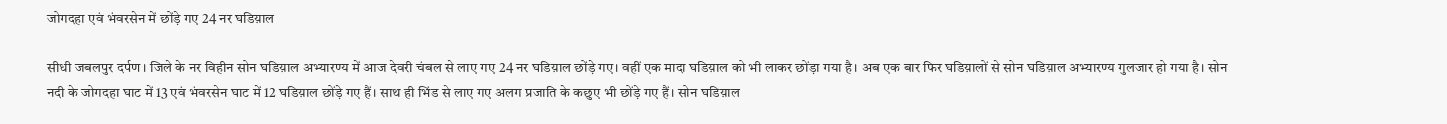जोगदहा एवं भंवरसेन में छोंड़े गए 24 नर घडिय़ाल

सीधी जबलपुर दर्पण । जिले के नर विहीन सोन घडिय़ाल अभ्यारण्य में आज देवरी चंबल से लाए गए 24 नर घडिय़ाल छोंड़े गए। वहीं एक मादा घडिय़ाल को भी लाकर छोंड़ा गया है। अब एक बार फिर घडिय़ालों से सोन घडिय़ाल अभ्यारण्य गुलजार हो गया है। सोन नदी के जोगदहा घाट में 13 एवं भंवरसेन घाट में 12 घडिय़ाल छोंड़े गए हैं। साथ ही भिंड से लाए गए अलग प्रजाति के कछुए भी छोंड़े गए हैं। सोन घडिय़ाल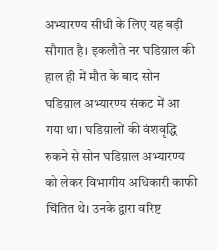अभ्यारण्य सीधी के लिए यह बड़ी सौगात है। इकलौते नर घडिय़ाल की हाल ही में मौत के बाद सोन घडिय़ाल अभ्यारण्य संकट में आ गया था। घडिय़ालों की वंशवृद्धि रुकने से सोन घडिय़ाल अभ्यारण्य को लेकर विभागीय अधिकारी काफी चिंतित थे। उनके द्वारा वरिष्ट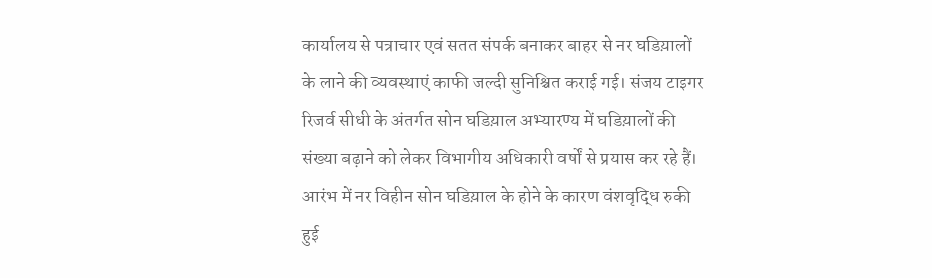कार्यालय से पत्राचार एवं सतत संपर्क बनाकर बाहर से नर घडिय़ालों के लाने की व्यवस्थाएं काफी जल्दी सुनिश्चित कराई गई। संजय टाइगर रिजर्व सीधी के अंतर्गत सोन घडिय़ाल अभ्यारण्य में घडिय़ालों की संख्या बढ़ाने को लेकर विभागीय अधिकारी वर्षों से प्रयास कर रहे हैं। आरंभ में नर विहीन सोन घडिय़ाल के होने के कारण वंशवृद्धि रुकी हुई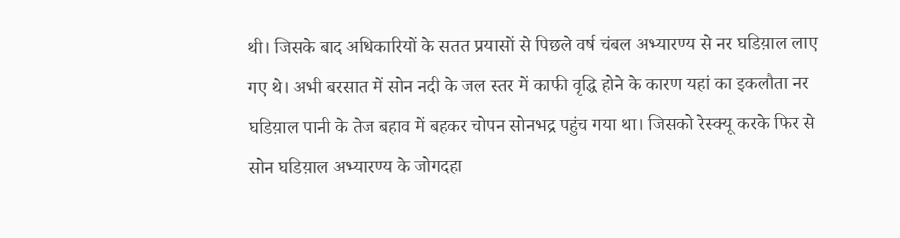थी। जिसके बाद अधिकारियों के सतत प्रयासों से पिछले वर्ष चंबल अभ्यारण्य से नर घडिय़ाल लाए गए थे। अभी बरसात में सोन नदी के जल स्तर में काफी वृद्धि होने के कारण यहां का इकलौता नर घडिय़ाल पानी के तेज बहाव में बहकर चोपन सोनभद्र पहुंच गया था। जिसको रेस्क्यू करके फिर से सोन घडिय़ाल अभ्यारण्य के जोगदहा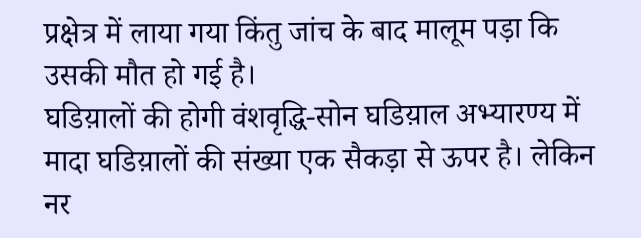प्रक्षेत्र में लाया गया किंतु जांच के बाद मालूम पड़ा कि उसकी मौत हो गई है।
घडिय़ालों की होगी वंशवृद्धि-सोन घडिय़ाल अभ्यारण्य में मादा घडिय़ालों की संख्या एक सैकड़ा से ऊपर है। लेकिन नर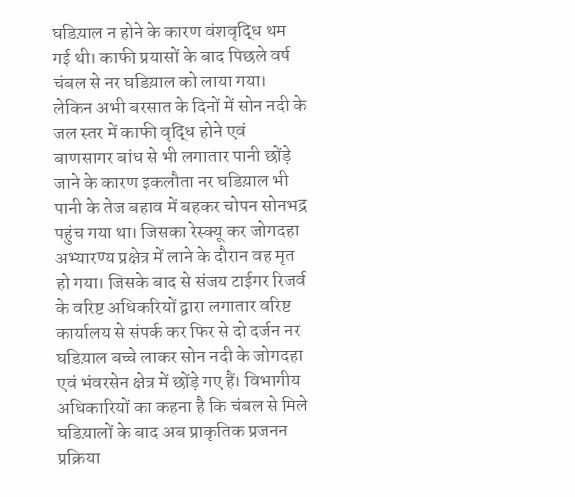घडिय़ाल न होने के कारण वंशवृद्धि थम गई थी। काफी प्रयासों के बाद पिछले वर्ष चंबल से नर घडिय़ाल को लाया गया। लेकिन अभी बरसात के दिनों में सोन नदी के जल स्तर में काफी वृद्धि होने एवं बाणसागर बांध से भी लगातार पानी छोंड़े जाने के कारण इकलौता नर घडिय़ाल भी पानी के तेज बहाव में बहकर चोपन सोनभद्र पहुंच गया था। जिसका रेस्क्यू कर जोगदहा अभ्यारण्य प्रक्षेत्र में लाने के दौरान वह मृत हो गया। जिसके बाद से संजय टाईगर रिजर्व के वरिष्ट अधिकरियों द्वारा लगातार वरिष्ट कार्यालय से संपर्क कर फिर से दो दर्जन नर घडिय़ाल बच्चे लाकर सोन नदी के जोगदहा एवं भंवरसेन क्षेत्र में छोंड़े गए हैं। विभागीय अधिकारियों का कहना है कि चंबल से मिले घडिय़ालों के बाद अब प्राकृतिक प्रजनन प्रक्रिया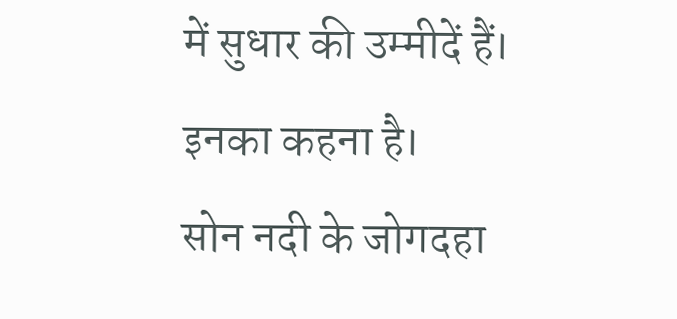में सुधार की उम्मीदें हैं।
इनका कहना है।
सोन नदी के जोगदहा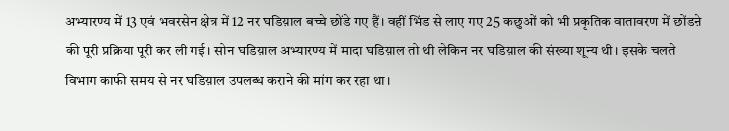अभ्यारण्य में 13 एवं भवरसेन क्षेत्र में 12 नर घडिय़ाल बच्चे छोंडे गए हैं। वहीं भिंड से लाए गए 25 कछुओं को भी प्रकृतिक वातावरण में छोंडऩे की पूरी प्रक्रिया पूरी कर ली गई। सोन घडिय़ाल अभ्यारण्य में मादा घडिय़ाल तो थी लेकिन नर घडिय़ाल की संख्या शून्य थी। इसके चलते विभाग काफी समय से नर घडिय़ाल उपलब्ध कराने की मांग कर रहा था।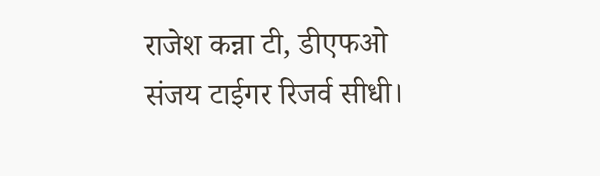राजेश कन्ना टी, डीएफओ
संजय टाईगर रिजर्व सीधी।